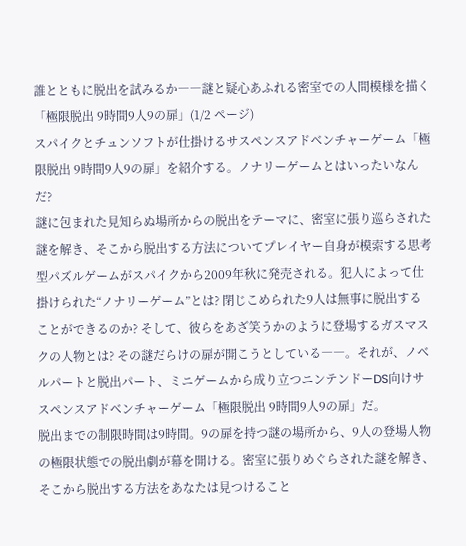誰とともに脱出を試みるか――謎と疑心あふれる密室での人間模様を描く「極限脱出 9時間9人9の扉」(1/2 ページ)
スパイクとチュンソフトが仕掛けるサスペンスアドベンチャーゲーム「極限脱出 9時間9人9の扉」を紹介する。ノナリーゲームとはいったいなんだ?
謎に包まれた見知らぬ場所からの脱出をテーマに、密室に張り巡らされた謎を解き、そこから脱出する方法についてプレイヤー自身が模索する思考型パズルゲームがスパイクから2009年秋に発売される。犯人によって仕掛けられた“ノナリーゲーム”とは? 閉じこめられた9人は無事に脱出することができるのか? そして、彼らをあざ笑うかのように登場するガスマスクの人物とは? その謎だらけの扉が開こうとしている――。それが、ノベルパートと脱出パート、ミニゲームから成り立つニンテンドーDS向けサスペンスアドベンチャーゲーム「極限脱出 9時間9人9の扉」だ。
脱出までの制限時間は9時間。9の扉を持つ謎の場所から、9人の登場人物の極限状態での脱出劇が幕を開ける。密室に張りめぐらされた謎を解き、そこから脱出する方法をあなたは見つけること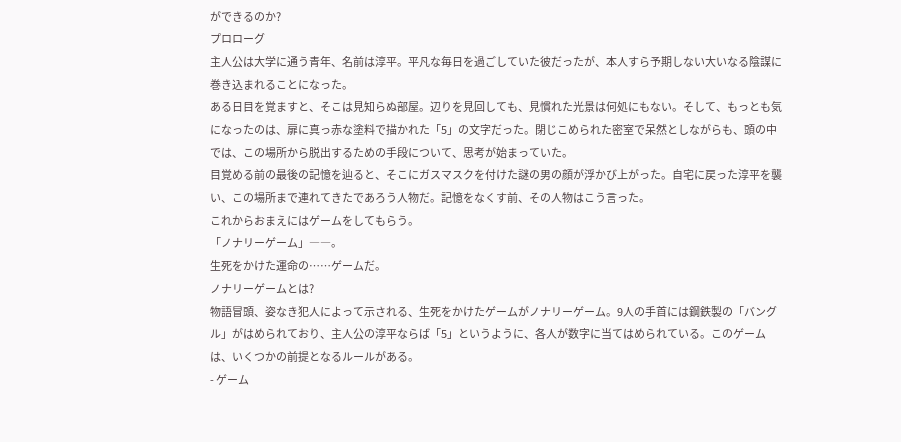ができるのか?
プロローグ
主人公は大学に通う青年、名前は淳平。平凡な毎日を過ごしていた彼だったが、本人すら予期しない大いなる陰謀に巻き込まれることになった。
ある日目を覚ますと、そこは見知らぬ部屋。辺りを見回しても、見慣れた光景は何処にもない。そして、もっとも気になったのは、扉に真っ赤な塗料で描かれた「5」の文字だった。閉じこめられた密室で呆然としながらも、頭の中では、この場所から脱出するための手段について、思考が始まっていた。
目覚める前の最後の記憶を辿ると、そこにガスマスクを付けた謎の男の顔が浮かび上がった。自宅に戻った淳平を襲い、この場所まで連れてきたであろう人物だ。記憶をなくす前、その人物はこう言った。
これからおまえにはゲームをしてもらう。
「ノナリーゲーム」――。
生死をかけた運命の……ゲームだ。
ノナリーゲームとは?
物語冒頭、姿なき犯人によって示される、生死をかけたゲームがノナリーゲーム。9人の手首には鋼鉄製の「バングル」がはめられており、主人公の淳平ならば「5」というように、各人が数字に当てはめられている。このゲームは、いくつかの前提となるルールがある。
- ゲーム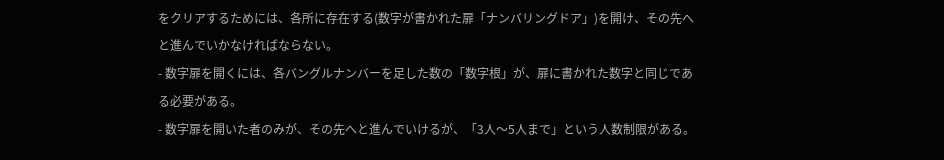をクリアするためには、各所に存在する(数字が書かれた扉「ナンバリングドア」)を開け、その先へと進んでいかなければならない。
- 数字扉を開くには、各バングルナンバーを足した数の「数字根」が、扉に書かれた数字と同じである必要がある。
- 数字扉を開いた者のみが、その先へと進んでいけるが、「3人〜5人まで」という人数制限がある。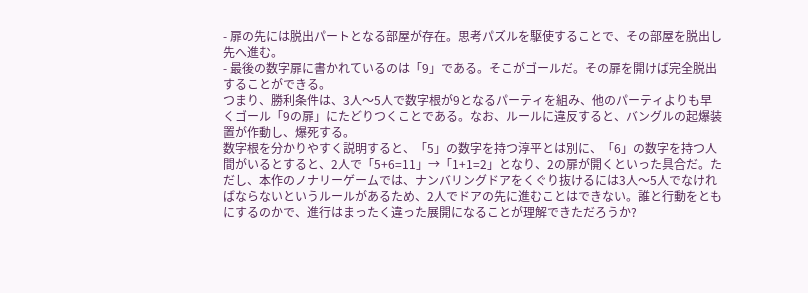- 扉の先には脱出パートとなる部屋が存在。思考パズルを駆使することで、その部屋を脱出し先へ進む。
- 最後の数字扉に書かれているのは「9」である。そこがゴールだ。その扉を開けば完全脱出することができる。
つまり、勝利条件は、3人〜5人で数字根が9となるパーティを組み、他のパーティよりも早くゴール「9の扉」にたどりつくことである。なお、ルールに違反すると、バングルの起爆装置が作動し、爆死する。
数字根を分かりやすく説明すると、「5」の数字を持つ淳平とは別に、「6」の数字を持つ人間がいるとすると、2人で「5+6=11」→「1+1=2」となり、2の扉が開くといった具合だ。ただし、本作のノナリーゲームでは、ナンバリングドアをくぐり抜けるには3人〜5人でなければならないというルールがあるため、2人でドアの先に進むことはできない。誰と行動をともにするのかで、進行はまったく違った展開になることが理解できただろうか?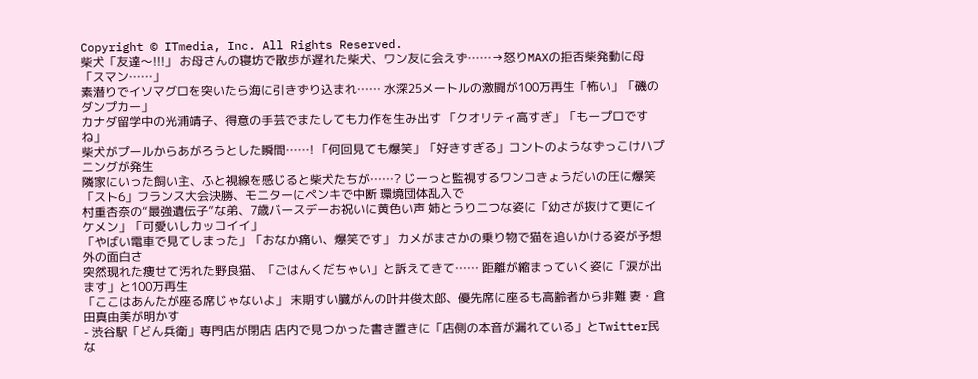Copyright © ITmedia, Inc. All Rights Reserved.
柴犬「友達〜!!!」 お母さんの寝坊で散歩が遅れた柴犬、ワン友に会えず……→怒りMAXの拒否柴発動に母「スマン……」
素潜りでイソマグロを突いたら海に引きずり込まれ…… 水深25メートルの激闘が100万再生「怖い」「磯のダンプカー」
カナダ留学中の光浦靖子、得意の手芸でまたしても力作を生み出す 「クオリティ高すぎ」「もープロですね」
柴犬がプールからあがろうとした瞬間……! 「何回見ても爆笑」「好きすぎる」コントのようなずっこけハプニングが発生
隣家にいった飼い主、ふと視線を感じると柴犬たちが……? じーっと監視するワンコきょうだいの圧に爆笑
「スト6」フランス大会決勝、モニターにペンキで中断 環境団体乱入で
村重杏奈の“最強遺伝子”な弟、7歳バースデーお祝いに黄色い声 姉とうり二つな姿に「幼さが抜けて更にイケメン」「可愛いしカッコイイ」
「やばい電車で見てしまった」「おなか痛い、爆笑です」 カメがまさかの乗り物で猫を追いかける姿が予想外の面白さ
突然現れた痩せて汚れた野良猫、「ごはんくだちゃい」と訴えてきて…… 距離が縮まっていく姿に「涙が出ます」と100万再生
「ここはあんたが座る席じゃないよ」 末期すい臓がんの叶井俊太郎、優先席に座るも高齢者から非難 妻・倉田真由美が明かす
- 渋谷駅「どん兵衛」専門店が閉店 店内で見つかった書き置きに「店側の本音が漏れている」とTwitter民な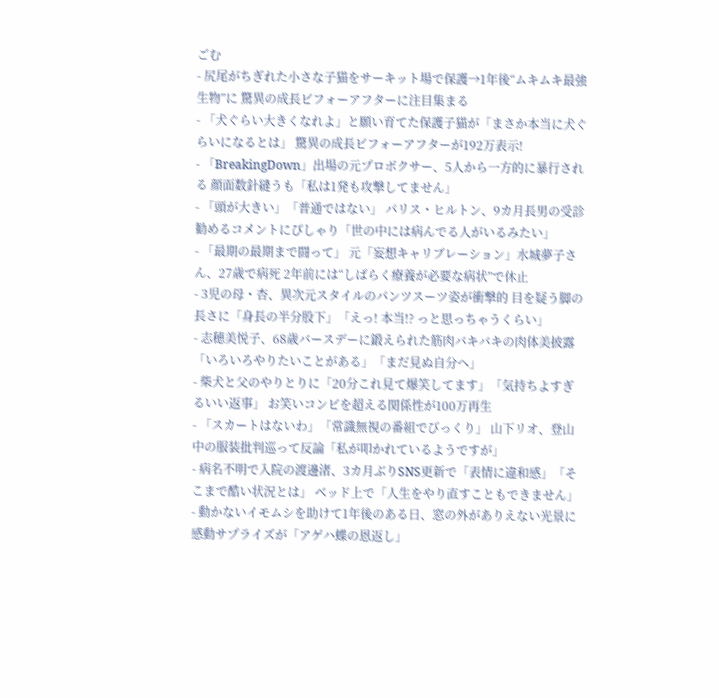ごむ
- 尻尾がちぎれた小さな子猫をサーキット場で保護→1年後“ムキムキ最強生物”に 驚異の成長ビフォーアフターに注目集まる
- 「犬ぐらい大きくなれよ」と願い育てた保護子猫が「まさか本当に犬ぐらいになるとは」 驚異の成長ビフォーアフターが192万表示!
- 「BreakingDown」出場の元プロボクサー、5人から一方的に暴行される 顔面数針縫うも「私は1発も攻撃してません」
- 「頭が大きい」「普通ではない」 パリス・ヒルトン、9カ月長男の受診勧めるコメントにぴしゃり「世の中には病んでる人がいるみたい」
- 「最期の最期まで闘って」 元「妄想キャリブレーション」水城夢子さん、27歳で病死 2年前には“しばらく療養が必要な病状”で休止
- 3児の母・杏、異次元スタイルのパンツスーツ姿が衝撃的 目を疑う脚の長さに「身長の半分股下」「えっ! 本当!? っと思っちゃうくらい」
- 志穂美悦子、68歳バースデーに鍛えられた筋肉バキバキの肉体美披露 「いろいろやりたいことがある」「まだ見ぬ自分へ」
- 柴犬と父のやりとりに「20分これ見て爆笑してます」「気持ちよすぎるいい返事」 お笑いコンビを超える関係性が100万再生
- 「スカートはないわ」「常識無視の番組でびっくり」 山下リオ、登山中の服装批判巡って反論「私が叩かれているようですが」
- 病名不明で入院の渡邊渚、3カ月ぶりSNS更新で「表情に違和感」「そこまで酷い状況とは」 ベッド上で「人生をやり直すこともできません」
- 動かないイモムシを助けて1年後のある日、窓の外がありえない光景に 感動サプライズが「アゲハ蝶の恩返し」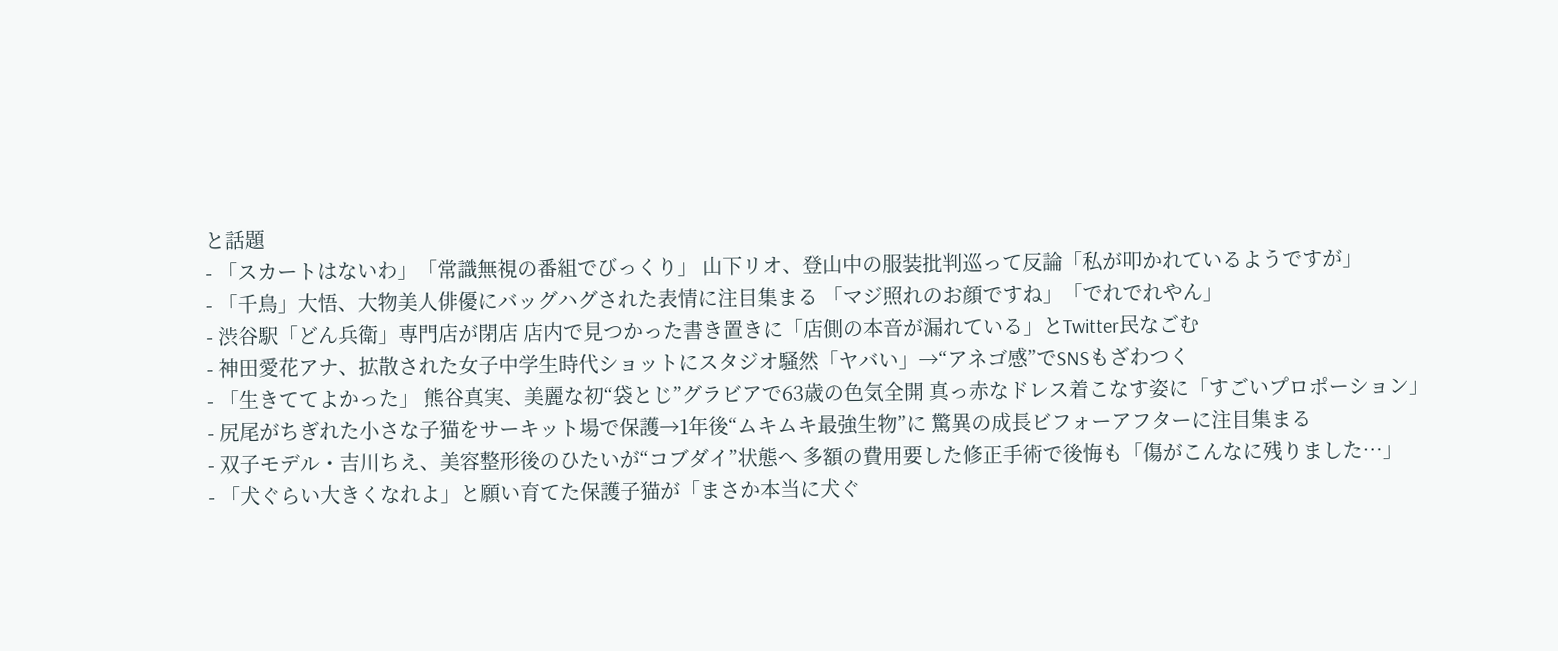と話題
- 「スカートはないわ」「常識無視の番組でびっくり」 山下リオ、登山中の服装批判巡って反論「私が叩かれているようですが」
- 「千鳥」大悟、大物美人俳優にバッグハグされた表情に注目集まる 「マジ照れのお顔ですね」「でれでれやん」
- 渋谷駅「どん兵衛」専門店が閉店 店内で見つかった書き置きに「店側の本音が漏れている」とTwitter民なごむ
- 神田愛花アナ、拡散された女子中学生時代ショットにスタジオ騒然「ヤバい」→“アネゴ感”でSNSもざわつく
- 「生きててよかった」 熊谷真実、美麗な初“袋とじ”グラビアで63歳の色気全開 真っ赤なドレス着こなす姿に「すごいプロポーション」
- 尻尾がちぎれた小さな子猫をサーキット場で保護→1年後“ムキムキ最強生物”に 驚異の成長ビフォーアフターに注目集まる
- 双子モデル・吉川ちえ、美容整形後のひたいが“コブダイ”状態へ 多額の費用要した修正手術で後悔も「傷がこんなに残りました…」
- 「犬ぐらい大きくなれよ」と願い育てた保護子猫が「まさか本当に犬ぐ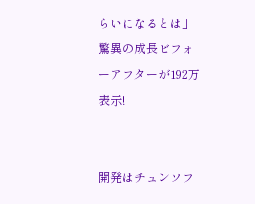らいになるとは」 驚異の成長ビフォーアフターが192万表示!


開発はチュンソフ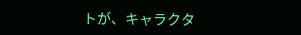トが、キャラクタ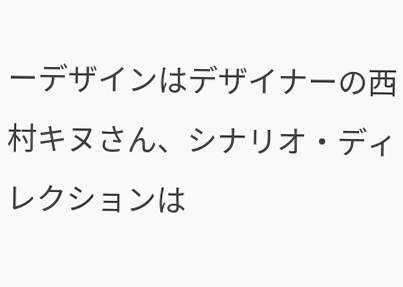ーデザインはデザイナーの西村キヌさん、シナリオ・ディレクションは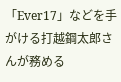「Ever17」などを手がける打越鋼太郎さんが務める